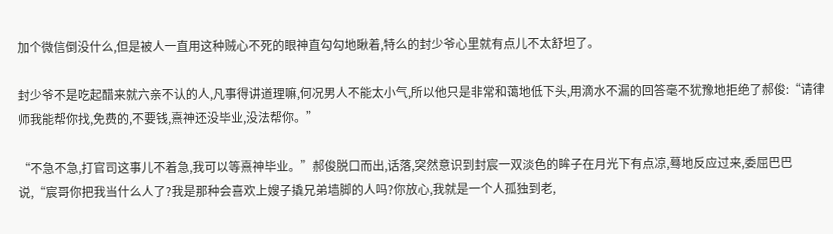加个微信倒没什么,但是被人一直用这种贼心不死的眼神直勾勾地瞅着,特么的封少爷心里就有点儿不太舒坦了。

封少爷不是吃起醋来就六亲不认的人,凡事得讲道理嘛,何况男人不能太小气,所以他只是非常和蔼地低下头,用滴水不漏的回答毫不犹豫地拒绝了郝俊:“请律师我能帮你找,免费的,不要钱,熹神还没毕业,没法帮你。”

“不急不急,打官司这事儿不着急,我可以等熹神毕业。”郝俊脱口而出,话落,突然意识到封宸一双淡色的眸子在月光下有点凉,蓦地反应过来,委屈巴巴说,“宸哥你把我当什么人了?我是那种会喜欢上嫂子撬兄弟墙脚的人吗?你放心,我就是一个人孤独到老,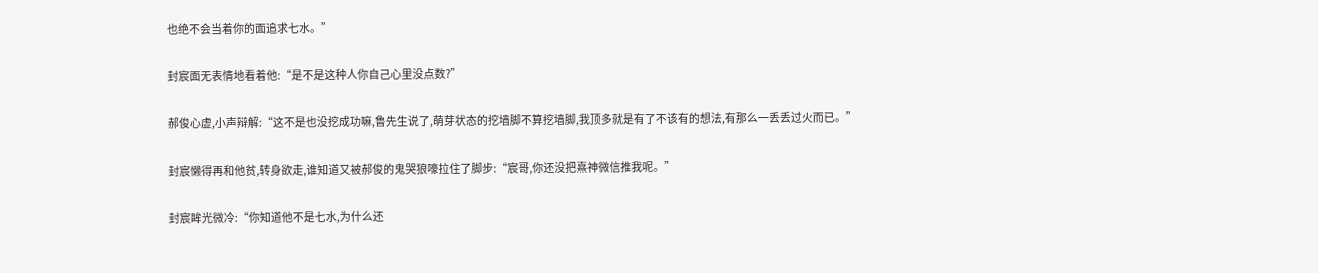也绝不会当着你的面追求七水。”

封宸面无表情地看着他:“是不是这种人你自己心里没点数?”

郝俊心虚,小声辩解:“这不是也没挖成功嘛,鲁先生说了,萌芽状态的挖墙脚不算挖墙脚,我顶多就是有了不该有的想法,有那么一丢丢过火而已。”

封宸懒得再和他贫,转身欲走,谁知道又被郝俊的鬼哭狼嚎拉住了脚步:“宸哥,你还没把熹神微信推我呢。”

封宸眸光微冷:“你知道他不是七水,为什么还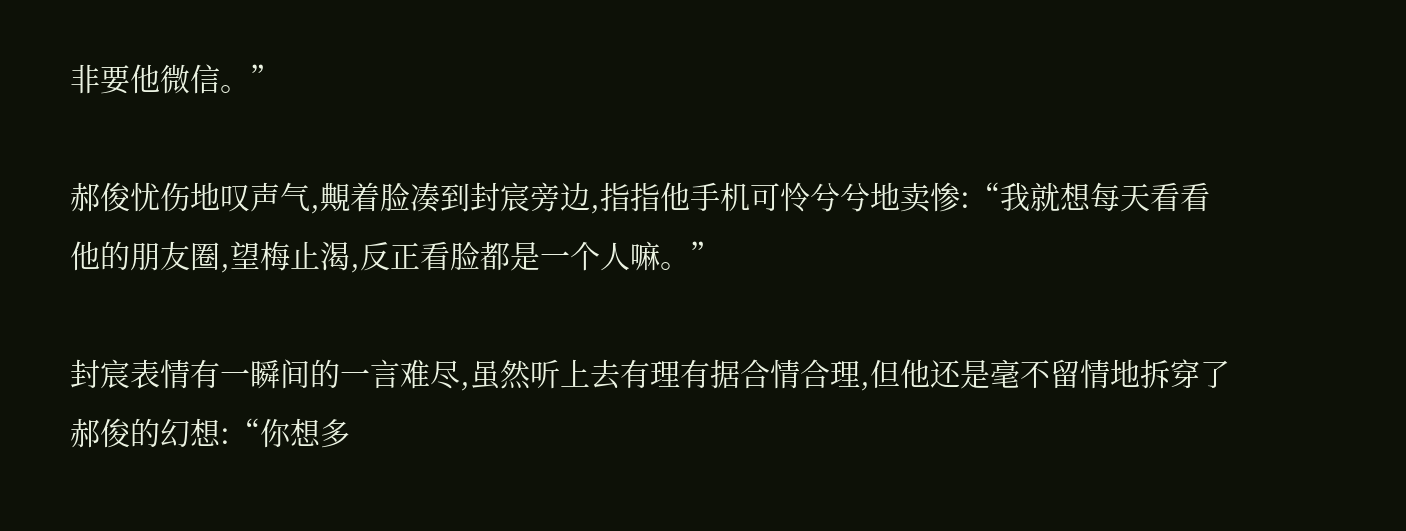非要他微信。”

郝俊忧伤地叹声气,覥着脸凑到封宸旁边,指指他手机可怜兮兮地卖惨:“我就想每天看看他的朋友圈,望梅止渴,反正看脸都是一个人嘛。”

封宸表情有一瞬间的一言难尽,虽然听上去有理有据合情合理,但他还是毫不留情地拆穿了郝俊的幻想:“你想多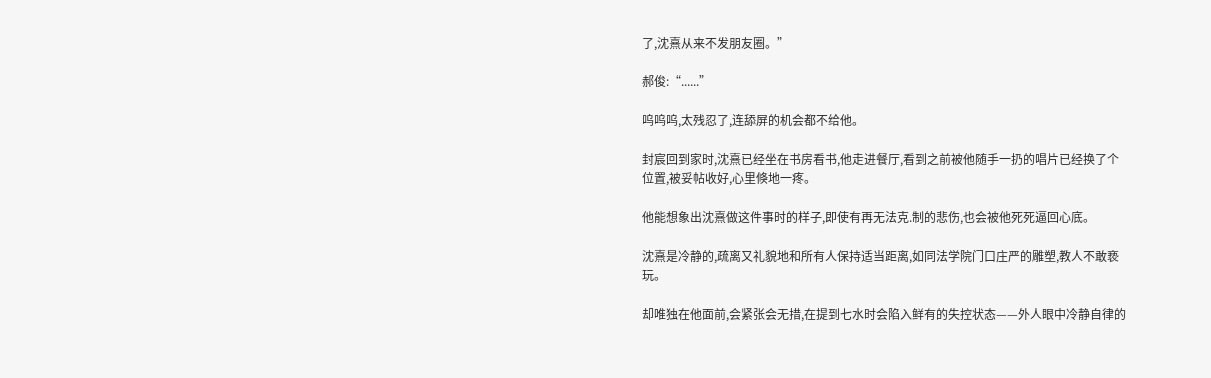了,沈熹从来不发朋友圈。”

郝俊:“......”

呜呜呜,太残忍了,连舔屏的机会都不给他。

封宸回到家时,沈熹已经坐在书房看书,他走进餐厅,看到之前被他随手一扔的唱片已经换了个位置,被妥帖收好,心里倏地一疼。

他能想象出沈熹做这件事时的样子,即使有再无法克.制的悲伤,也会被他死死逼回心底。

沈熹是冷静的,疏离又礼貌地和所有人保持适当距离,如同法学院门口庄严的雕塑,教人不敢亵玩。

却唯独在他面前,会紧张会无措,在提到七水时会陷入鲜有的失控状态——外人眼中冷静自律的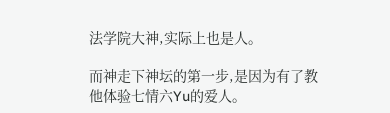法学院大神,实际上也是人。

而神走下神坛的第一步,是因为有了教他体验七情六Yu的爱人。